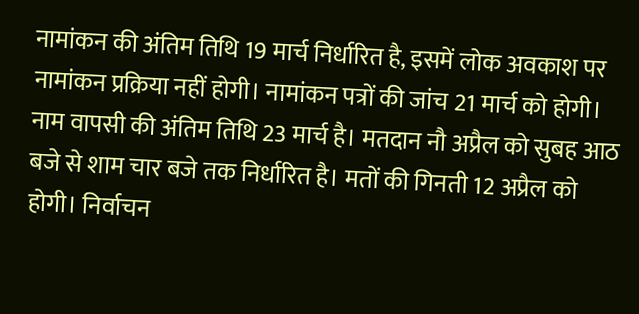नामांकन की अंतिम तिथि 19 मार्च निर्धारित है, इसमें लोक अवकाश पर नामांकन प्रक्रिया नहीं होगी। नामांकन पत्रों की जांच 21 मार्च को होगी। नाम वापसी की अंतिम तिथि 23 मार्च है। मतदान नौ अप्रैल को सुबह आठ बजे से शाम चार बजे तक निर्धारित है। मतों की गिनती 12 अप्रैल को होगी। निर्वाचन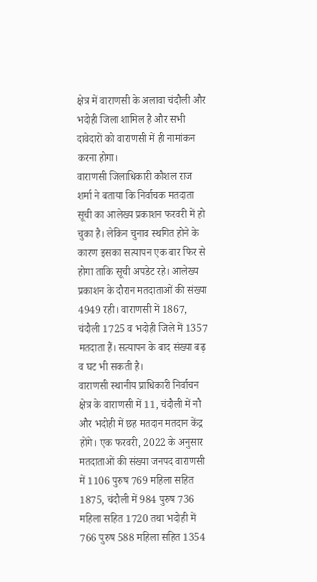क्षेत्र में वाराणसी के अलावा चंदौली और भदोही जिला शामिल है और सभी दावेदारों को वाराणसी में ही नामांकन करना होगा।
वाराणसी जिलाधिकारी कौशल राज शर्मा ने बताया कि निर्वाचक मतदाता सूची का आलेख्य प्रकाशन फरवरी में हो चुका है। लेकिन चुनाव स्थगित होने के कारण इसका सत्यापन एक बार फिर से होगा ताकि सूची अपडेट रहे। आलेख्य प्रकाशन के दौरान मतदाताओं की संख्या 4949 रही। वाराणसी में 1867, चंदौली 1725 व भदोही जिले में 1357 मतदाता हैं। सत्यापन के बाद संख्या बढ़ व घट भी सकती है।
वाराणसी स्थानीय प्राधिकारी निर्वाचन क्षेत्र के वाराणसी में 11, चंदौली में नौ और भदोही में छह मतदान मतदान केंद्र होंगे। एक फरवरी, 2022 के अनुसार मतदाताओं की संख्या जनपद वाराणसी में 1106 पुरुष 769 महिला सहित 1875, चंदौली में 984 पुरुष 736 महिला सहित 1720 तथा भदोही में 766 पुरुष 588 महिला सहित 1354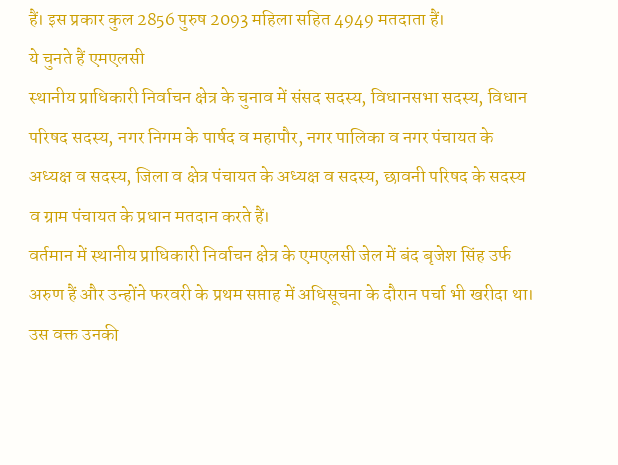हैं। इस प्रकार कुल 2856 पुरुष 2093 महिला सहित 4949 मतदाता हैं।
ये चुनते हैं एमएलसी
स्थानीय प्राधिकारी निर्वाचन क्षेत्र के चुनाव में संसद सदस्य, विधानसभा सदस्य, विधान परिषद सदस्य, नगर निगम के पार्षद व महापौर, नगर पालिका व नगर पंचायत के अध्यक्ष व सदस्य, जिला व क्षेत्र पंचायत के अध्यक्ष व सदस्य, छावनी परिषद के सदस्य व ग्राम पंचायत के प्रधान मतदान करते हैं।
वर्तमान में स्थानीय प्राधिकारी निर्वाचन क्षेत्र के एमएलसी जेल में बंद बृजेश सिंह उर्फ अरुण हैं और उन्होंने फरवरी के प्रथम सप्ताह में अधिसूचना के दौरान पर्चा भी खरीदा था। उस वक्त उनकी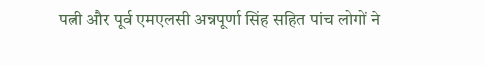पत्नी और पूर्व एमएलसी अन्नपूर्णा सिंह सहित पांच लोगों ने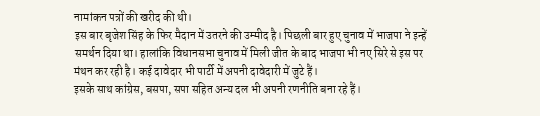नामांकन पत्रों की खरीद की थी।
इस बार बृजेश सिंह के फिर मैदान में उतरने की उम्मीद है। पिछली बार हुए चुनाव में भाजपा ने इन्हें समर्थन दिया था। हालांकि विधानसभा चुनाव में मिली जीत के बाद भाजपा भी नए सिरे से इस पर मंथन कर रही है। कई दावेदार भी पार्टी में अपनी दावेदारी में जुटे हैं।
इसके साथ कांग्रेस, बसपा, सपा सहित अन्य दल भी अपनी रणनीति बना रहे हैं।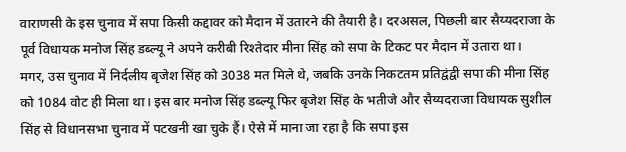वाराणसी के इस चुनाव में सपा किसी कद्दावर को मैदान में उतारने की तैयारी है। दरअसल, पिछली बार सैय्यदराजा के पूर्व विधायक मनोज सिंह डब्ल्यू ने अपने करीबी रिश्तेदार मीना सिंह को सपा के टिकट पर मैदान में उतारा था।
मगर, उस चुनाव में निर्दलीय बृजेश सिंह को 3038 मत मिले थे, जबकि उनके निकटतम प्रतिद्वंद्वी सपा की मीना सिंह को 1084 वोट ही मिला था। इस बार मनोज सिंह डब्ल्यू फिर बृजेश सिंह के भतीजे और सैय्यदराजा विधायक सुशील सिंह से विधानसभा चुनाव में पटखनी खा चुके हैं। ऐसे में माना जा रहा है कि सपा इस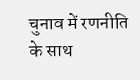चुनाव में रणनीति के साथ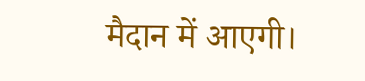मैदान में आएगी।